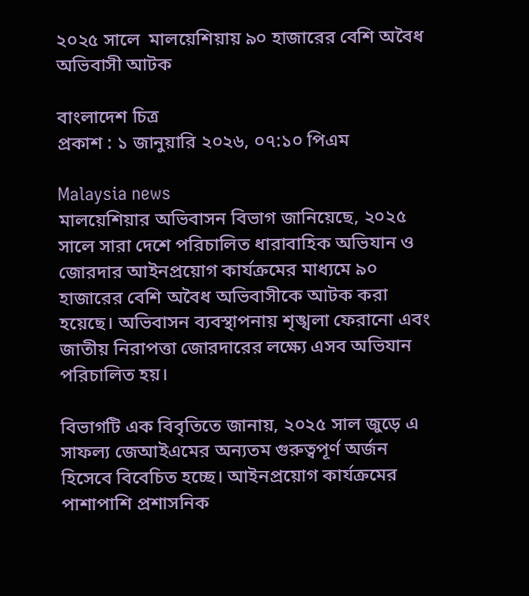২০২৫ সালে  মালয়েশিয়ায় ৯০ হাজারের বেশি অবৈধ অভিবাসী আটক

বাংলাদেশ চিত্র
প্রকাশ : ১ জানুয়ারি ২০২৬, ০৭:১০ পিএম

Malaysia news
মালয়েশিয়ার অভিবাসন বিভাগ জানিয়েছে, ২০২৫ সালে সারা দেশে পরিচালিত ধারাবাহিক অভিযান ও জোরদার আইনপ্রয়োগ কার্যক্রমের মাধ্যমে ৯০ হাজারের বেশি অবৈধ অভিবাসীকে আটক করা হয়েছে। অভিবাসন ব্যবস্থাপনায় শৃঙ্খলা ফেরানো এবং জাতীয় নিরাপত্তা জোরদারের লক্ষ্যে এসব অভিযান পরিচালিত হয়।

বিভাগটি এক বিবৃতিতে জানায়, ২০২৫ সাল জুড়ে এ সাফল্য জেআইএমের অন্যতম গুরুত্বপূর্ণ অর্জন হিসেবে বিবেচিত হচ্ছে। আইনপ্রয়োগ কার্যক্রমের পাশাপাশি প্রশাসনিক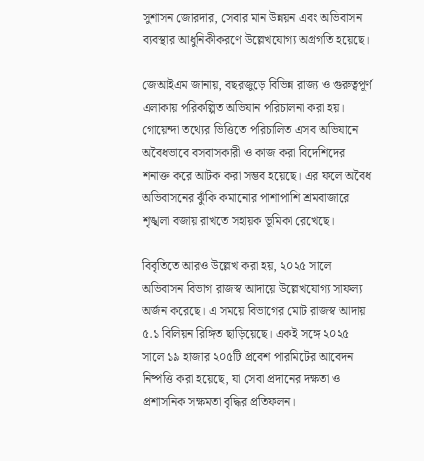সুশাসন জোরদার, সেবার মান উন্নয়ন এবং অভিবাসন ব্যবস্থার আধুনিকীকরণে উল্লেখযোগ্য অগ্রগতি হয়েছে।

জেআইএম জানায়, বছরজুড়ে বিভিন্ন রাজ্য ও গুরুত্বপূর্ণ এলাকায় পরিকল্পিত অভিযান পরিচালনা করা হয়। গোয়েন্দা তথ্যের ভিত্তিতে পরিচালিত এসব অভিযানে অবৈধভাবে বসবাসকারী ও কাজ করা বিদেশিদের শনাক্ত করে আটক করা সম্ভব হয়েছে। এর ফলে অবৈধ অভিবাসনের ঝুঁকি কমানোর পাশাপাশি শ্রমবাজারে শৃঙ্খলা বজায় রাখতে সহায়ক ভূমিকা রেখেছে।

বিবৃতিতে আরও উল্লেখ করা হয়, ২০২৫ সালে অভিবাসন বিভাগ রাজস্ব আদায়ে উল্লেখযোগ্য সাফল্য অর্জন করেছে। এ সময়ে বিভাগের মোট রাজস্ব আদায় ৫.১ বিলিয়ন রিঙ্গিত ছাড়িয়েছে। একই সঙ্গে ২০২৫ সালে ১৯ হাজার ২০৫টি প্রবেশ পারমিটের আবেদন নিষ্পত্তি করা হয়েছে, যা সেবা প্রদানের দক্ষতা ও প্রশাসনিক সক্ষমতা বৃদ্ধির প্রতিফলন।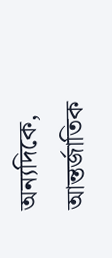অন্যদিকে, আন্তর্জাতিক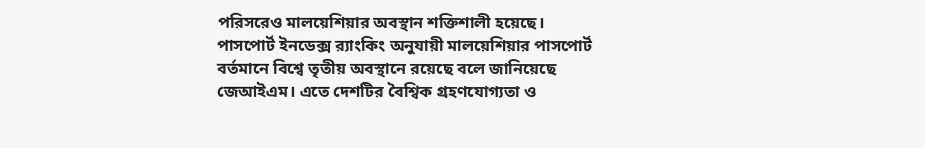পরিসরেও মালয়েশিয়ার অবস্থান শক্তিশালী হয়েছে। পাসপোর্ট ইনডেক্স র‌্যাংকিং অনুযায়ী মালয়েশিয়ার পাসপোর্ট বর্তমানে বিশ্বে তৃতীয় অবস্থানে রয়েছে বলে জানিয়েছে জেআইএম। এতে দেশটির বৈশ্বিক গ্রহণযোগ্যতা ও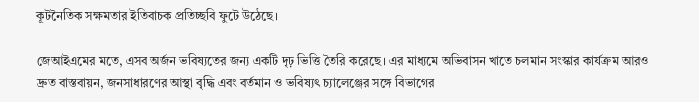কূটনৈতিক সক্ষমতার ইতিবাচক প্রতিচ্ছবি ফুটে উঠেছে।

জেআইএমের মতে, এসব অর্জন ভবিষ্যতের জন্য একটি দৃঢ় ভিত্তি তৈরি করেছে। এর মাধ্যমে অভিবাসন খাতে চলমান সংস্কার কার্যক্রম আরও দ্রুত বাস্তবায়ন, জনসাধারণের আস্থা বৃদ্ধি এবং বর্তমান ও ভবিষ্যৎ চ্যালেঞ্জের সঙ্গে বিভাগের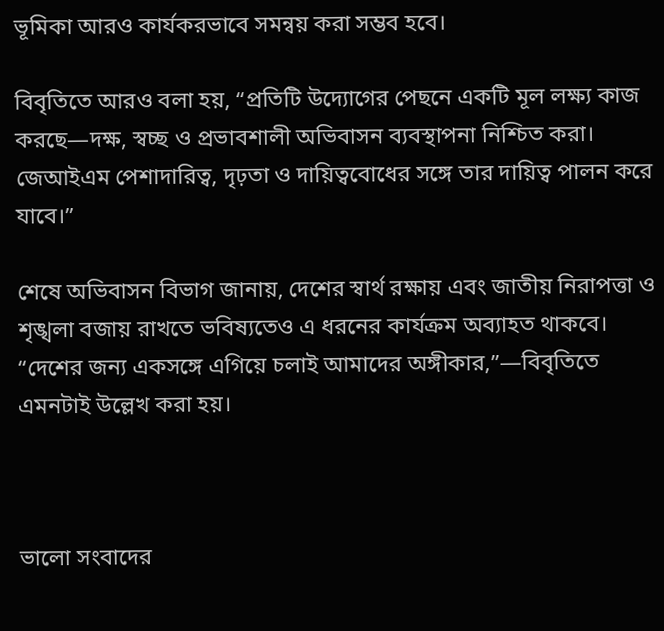ভূমিকা আরও কার্যকরভাবে সমন্বয় করা সম্ভব হবে।

বিবৃতিতে আরও বলা হয়, “প্রতিটি উদ্যোগের পেছনে একটি মূল লক্ষ্য কাজ করছে—দক্ষ, স্বচ্ছ ও প্রভাবশালী অভিবাসন ব্যবস্থাপনা নিশ্চিত করা। জেআইএম পেশাদারিত্ব, দৃঢ়তা ও দায়িত্ববোধের সঙ্গে তার দায়িত্ব পালন করে যাবে।”

শেষে অভিবাসন বিভাগ জানায়, দেশের স্বার্থ রক্ষায় এবং জাতীয় নিরাপত্তা ও শৃঙ্খলা বজায় রাখতে ভবিষ্যতেও এ ধরনের কার্যক্রম অব্যাহত থাকবে। “দেশের জন্য একসঙ্গে এগিয়ে চলাই আমাদের অঙ্গীকার,”—বিবৃতিতে এমনটাই উল্লেখ করা হয়।



ভালো সংবাদের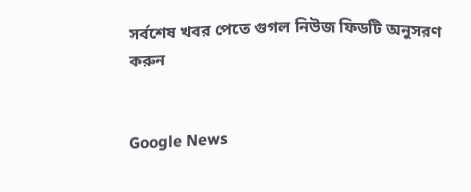সর্বশেষ খবর পেতে গুগল নিউজ ফিডটি অনুসরণ করুন


Google News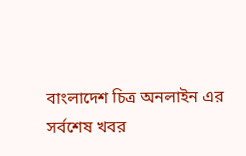বাংলাদেশ চিত্র অনলাইন এর সর্বশেষ খবর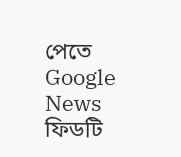পেতে Google News ফিডটি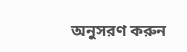অনুসরণ করুন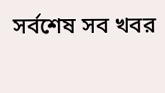সর্বশেষ সব খবর